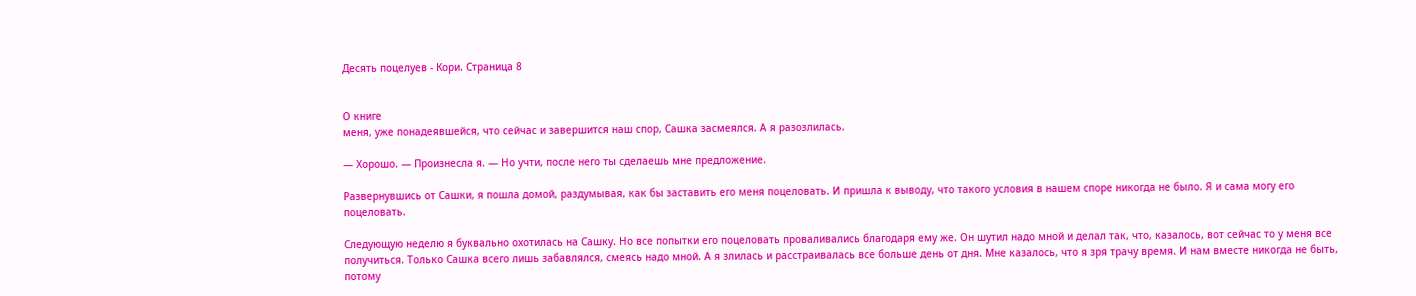Десять поцелуев - Кори. Страница 8


О книге
меня, уже понадеявшейся, что сейчас и завершится наш спор, Сашка засмеялся. А я разозлилась.

— Хорошо. — Произнесла я. — Но учти, после него ты сделаешь мне предложение.

Развернувшись от Сашки, я пошла домой, раздумывая, как бы заставить его меня поцеловать. И пришла к выводу, что такого условия в нашем споре никогда не было. Я и сама могу его поцеловать.

Следующую неделю я буквально охотилась на Сашку. Но все попытки его поцеловать проваливались благодаря ему же. Он шутил надо мной и делал так, что, казалось, вот сейчас то у меня все получиться. Только Сашка всего лишь забавлялся, смеясь надо мной. А я злилась и расстраивалась все больше день от дня. Мне казалось, что я зря трачу время. И нам вместе никогда не быть, потому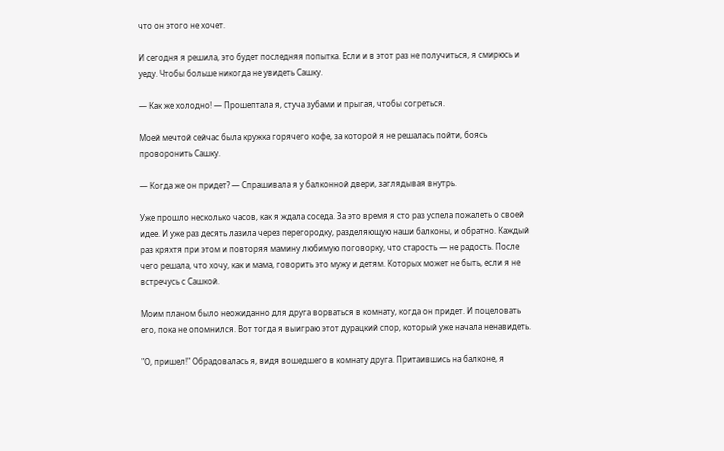что он этого не хочет.

И сегодня я решила, это будет последняя попытка. Если и в этот раз не получиться, я смирюсь и уеду. Чтобы больше никогда не увидеть Сашку.

— Как же холодно! — Прошептала я, стуча зубами и прыгая, чтобы согреться.

Моей мечтой сейчас была кружка горячего кофе, за которой я не решалась пойти, боясь проворонить Сашку.

— Когда же он придет? — Спрашивала я у балконной двери, заглядывая внутрь.

Уже прошло несколько часов, как я ждала соседа. За это время я сто раз успела пожалеть о своей идее. И уже раз десять лазила через перегородку, разделяющую наши балконы, и обратно. Каждый раз кряхтя при этом и повторяя мамину любимую поговорку, что старость — не радость. После чего решала, что хочу, как и мама, говорить это мужу и детям. Которых может не быть, если я не встречусь с Сашкой.

Моим планом было неожиданно для друга ворваться в комнату, когда он придет. И поцеловать его, пока не опомнился. Вот тогда я выиграю этот дурацкий спор, который уже начала ненавидеть.

"О, пришел!" Обрадовалась я, видя вошедшего в комнату друга. Притаившись на балконе, я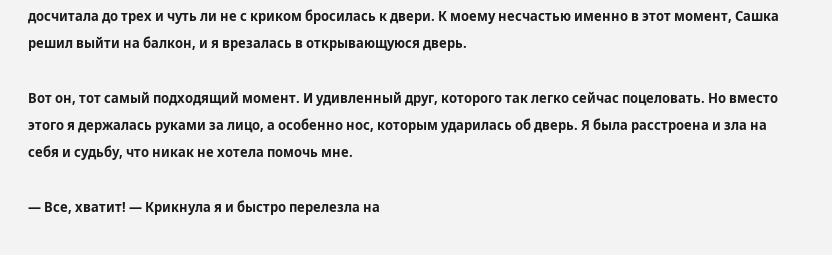досчитала до трех и чуть ли не с криком бросилась к двери. К моему несчастью именно в этот момент, Сашка решил выйти на балкон, и я врезалась в открывающуюся дверь.

Вот он, тот самый подходящий момент. И удивленный друг, которого так легко сейчас поцеловать. Но вместо этого я держалась руками за лицо, а особенно нос, которым ударилась об дверь. Я была расстроена и зла на себя и судьбу, что никак не хотела помочь мне.

— Все, хватит! — Крикнула я и быстро перелезла на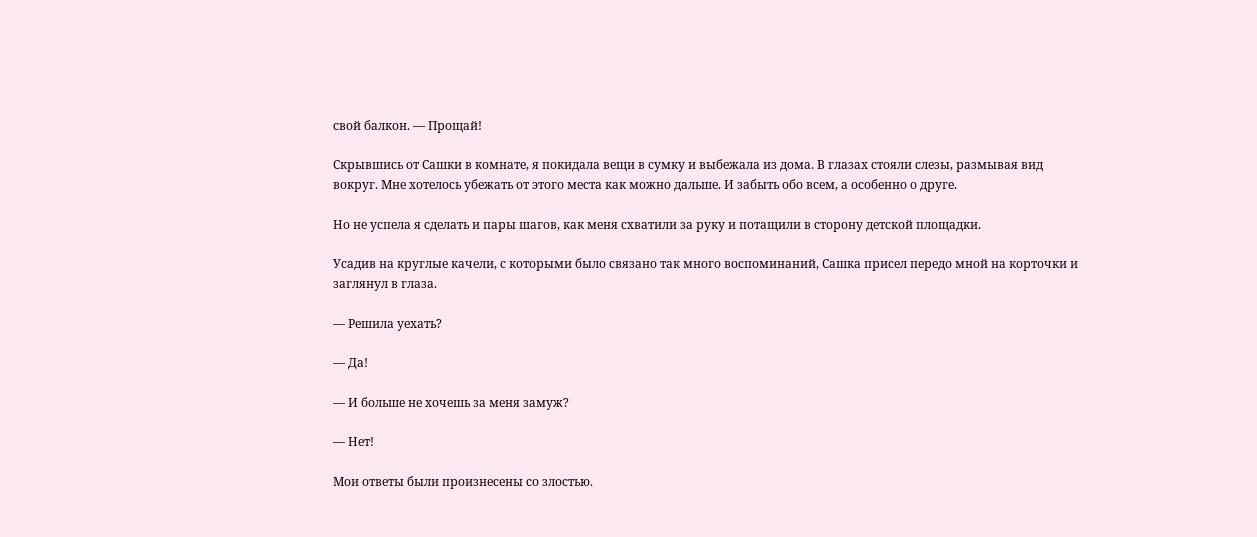свой балкон. — Прощай!

Скрывшись от Сашки в комнате, я покидала вещи в сумку и выбежала из дома. В глазах стояли слезы, размывая вид вокруг. Мне хотелось убежать от этого места как можно дальше. И забыть обо всем, а особенно о друге.

Но не успела я сделать и пары шагов, как меня схватили за руку и потащили в сторону детской площадки.

Усадив на круглые качели, с которыми было связано так много воспоминаний, Сашка присел передо мной на корточки и заглянул в глаза.

— Решила уехать?

— Да!

— И больше не хочешь за меня замуж?

— Нет!

Мои ответы были произнесены со злостью.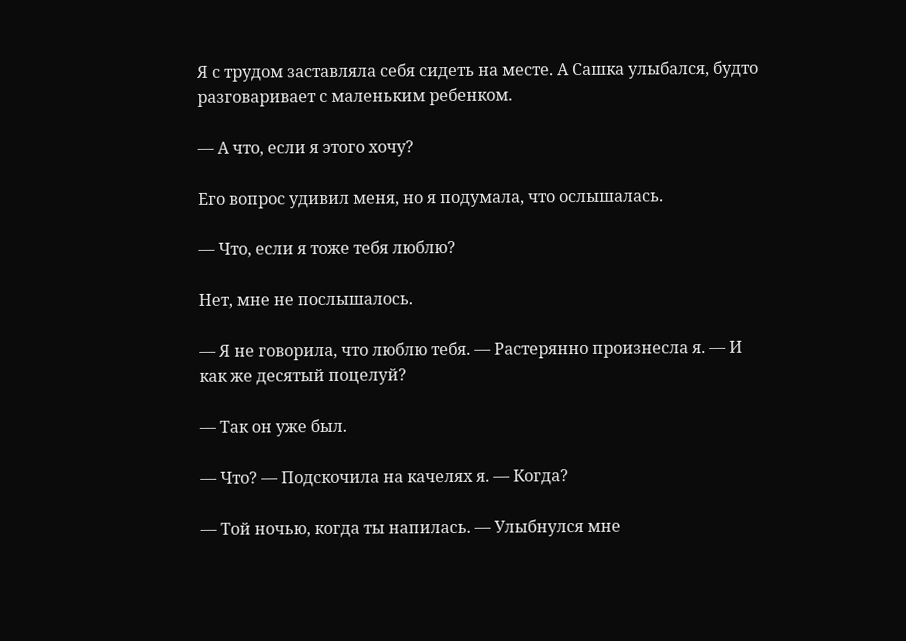Я с трудом заставляла себя сидеть на месте. А Сашка улыбался, будто разговаривает с маленьким ребенком.

— А что, если я этого хочу?

Его вопрос удивил меня, но я подумала, что ослышалась.

— Что, если я тоже тебя люблю?

Нет, мне не послышалось.

— Я не говорила, что люблю тебя. — Растерянно произнесла я. — И как же десятый поцелуй?

— Так он уже был.

— Что? — Подскочила на качелях я. — Когда?

— Той ночью, когда ты напилась. — Улыбнулся мне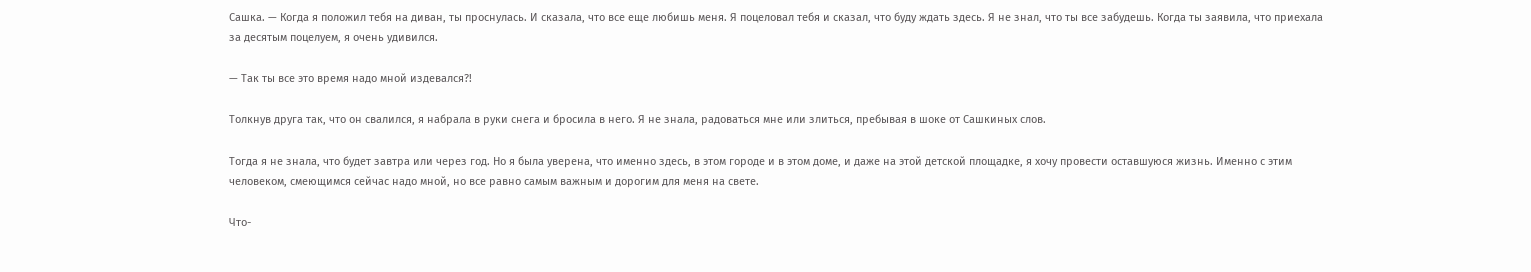Сашка. — Когда я положил тебя на диван, ты проснулась. И сказала, что все еще любишь меня. Я поцеловал тебя и сказал, что буду ждать здесь. Я не знал, что ты все забудешь. Когда ты заявила, что приехала за десятым поцелуем, я очень удивился.

— Так ты все это время надо мной издевался?!

Толкнув друга так, что он свалился, я набрала в руки снега и бросила в него. Я не знала, радоваться мне или злиться, пребывая в шоке от Сашкиных слов.

Тогда я не знала, что будет завтра или через год. Но я была уверена, что именно здесь, в этом городе и в этом доме, и даже на этой детской площадке, я хочу провести оставшуюся жизнь. Именно с этим человеком, смеющимся сейчас надо мной, но все равно самым важным и дорогим для меня на свете.

Что-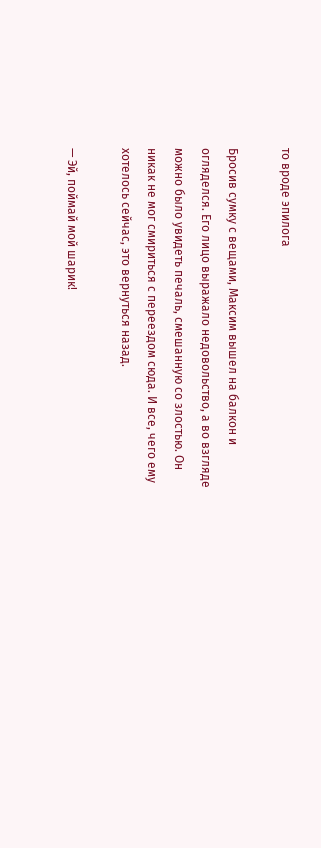то вроде эпилога

Бросив сумку с вещами, Максим вышел на балкон и огляделся. Его лицо выражало недовольство, а во взгляде можно было увидеть печаль, смешанную со злостью. Он никак не мог смириться с переездом сюда. И все, чего ему хотелось сейчас, это вернуться назад.

— Эй, поймай мой шарик!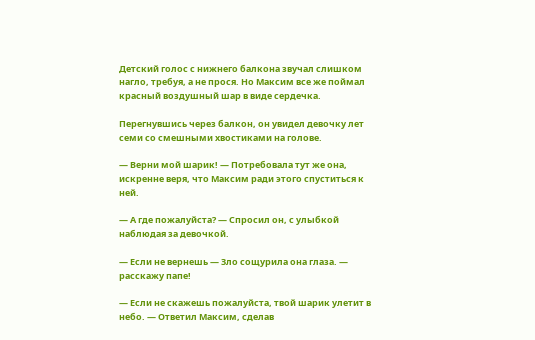Детский голос с нижнего балкона звучал слишком нагло, требуя, а не прося. Но Максим все же поймал красный воздушный шар в виде сердечка.

Перегнувшись через балкон, он увидел девочку лет семи со смешными хвостиками на голове.

— Верни мой шарик! — Потребовала тут же она, искренне веря, что Максим ради этого спуститься к ней.

— А где пожалуйста? — Спросил он, с улыбкой наблюдая за девочкой.

— Если не вернешь — Зло сощурила она глаза. — расскажу папе!

— Если не скажешь пожалуйста, твой шарик улетит в небо. — Ответил Максим, сделав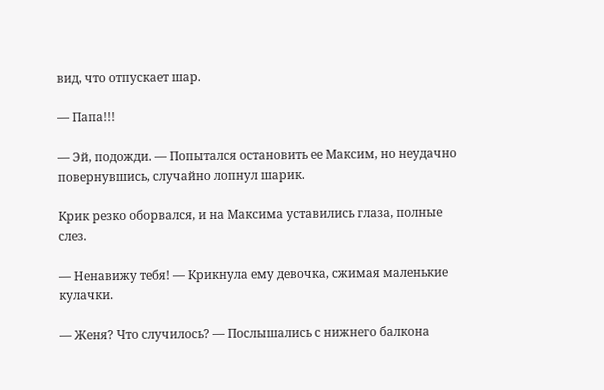вид, что отпускает шар.

— Папа!!!

— Эй, подожди. — Попытался остановить ее Максим, но неудачно повернувшись, случайно лопнул шарик.

Крик резко оборвался, и на Максима уставились глаза, полные слез.

— Ненавижу тебя! — Крикнула ему девочка, сжимая маленькие кулачки.

— Женя? Что случилось? — Послышались с нижнего балкона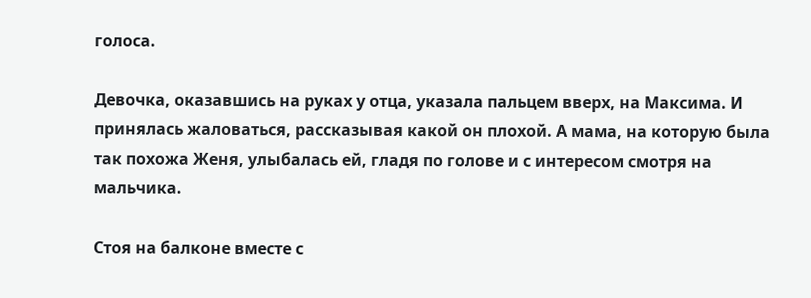голоса.

Девочка, оказавшись на руках у отца, указала пальцем вверх, на Максима. И принялась жаловаться, рассказывая какой он плохой. А мама, на которую была так похожа Женя, улыбалась ей, гладя по голове и с интересом смотря на мальчика.

Стоя на балконе вместе с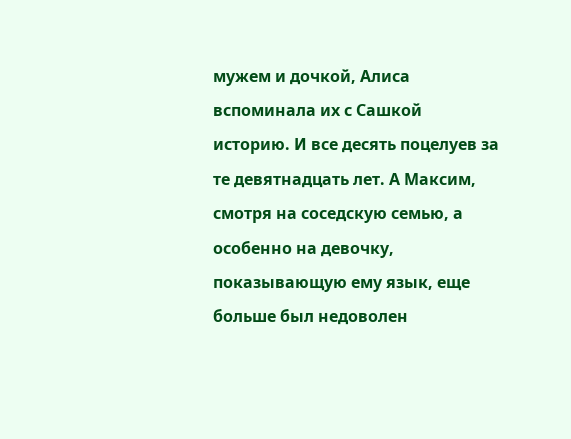мужем и дочкой, Алиса вспоминала их с Сашкой историю. И все десять поцелуев за те девятнадцать лет. А Максим, смотря на соседскую семью, а особенно на девочку, показывающую ему язык, еще больше был недоволен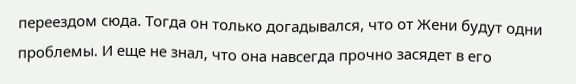переездом сюда. Тогда он только догадывался, что от Жени будут одни проблемы. И еще не знал, что она навсегда прочно засядет в его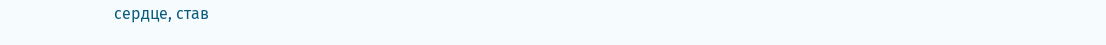сердце, став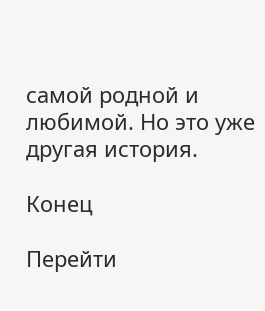самой родной и любимой. Но это уже другая история.

Конец

Перейти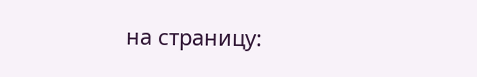на страницу: